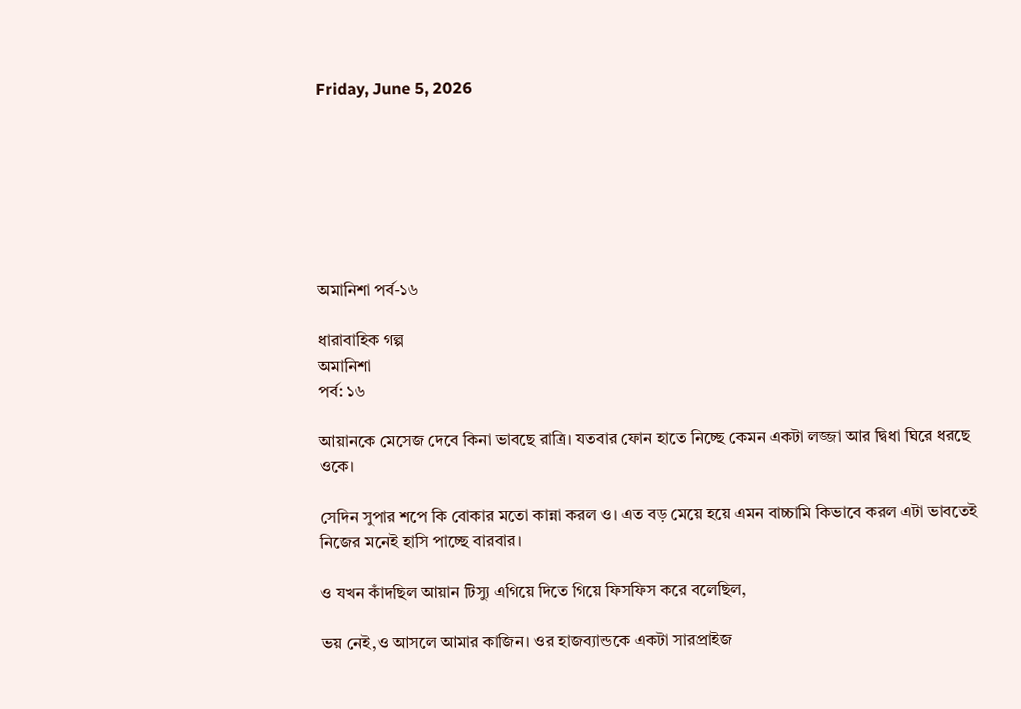Friday, June 5, 2026







অমানিশা পর্ব-১৬

ধারাবাহিক গল্প
অমানিশা
পর্ব: ১৬

আয়ানকে মেসেজ দেবে কিনা ভাবছে রাত্রি। যতবার ফোন হাতে নিচ্ছে কেমন একটা লজ্জা আর দ্বিধা ঘিরে ধরছে ওকে।

সেদিন সুপার শপে কি বোকার মতো কান্না করল ও। এত বড় মেয়ে হয়ে এমন বাচ্চামি কিভাবে করল এটা ভাবতেই নিজের মনেই হাসি পাচ্ছে বারবার।

ও যখন কাঁদছিল আয়ান টিস্যু এগিয়ে দিতে গিয়ে ফিসফিস করে বলেছিল,

ভয় নেই,ও আসলে আমার কাজিন। ওর হাজব্যান্ডকে একটা সারপ্রাইজ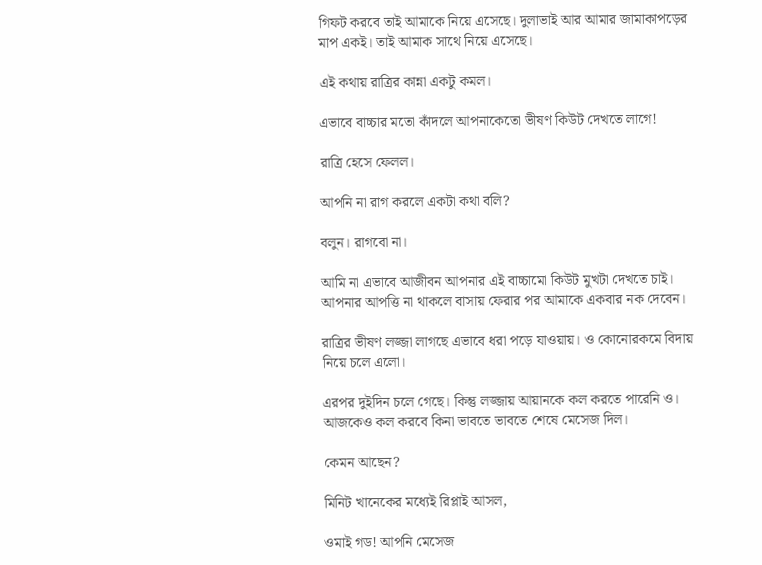গিফট করবে তাই আমাকে নিয়ে এসেছে। দুলাভাই আর আমার জামাকাপড়ের মাপ একই। তাই আমাক সাথে নিয়ে এসেছে।

এই কথায় রাত্রির কান্না একটু কমল।

এভাবে বাচ্চার মতো কাঁদলে আপনাকেতো ভীষণ কিউট দেখতে লাগে!

রাত্রি হেসে ফেলল।

আপনি না রাগ করলে একটা কথা বলি?

বলুন। রাগবো না।

আমি না এভাবে আজীবন আপনার এই বাচ্চামো কিউট মুখটা দেখতে চাই। আপনার আপত্তি না থাকলে বাসায় ফেরার পর আমাকে একবার নক দেবেন।

রাত্রির ভীষণ লজ্জা লাগছে এভাবে ধরা পড়ে যাওয়ায়। ও কোনোরকমে বিদায় নিয়ে চলে এলো।

এরপর দুইদিন চলে গেছে।‌ কিন্তু লজ্জায় আয়ানকে কল করতে পারেনি ও। আজকেও কল করবে কিনা ভাবতে ভাবতে শেষে মেসেজ দিল।

কেমন আছেন?

মিনিট খানেকের মধ্যেই রিপ্লাই আসল,

ওমাই গড! আপনি মেসেজ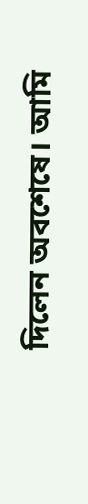দিলেন অবশেষে। আমি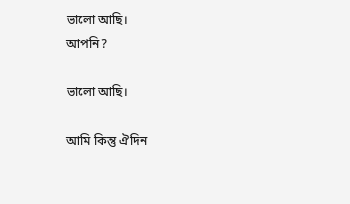ভালো আছি।
আপনি?

ভালো আছি।

আমি কিন্তু ঐদিন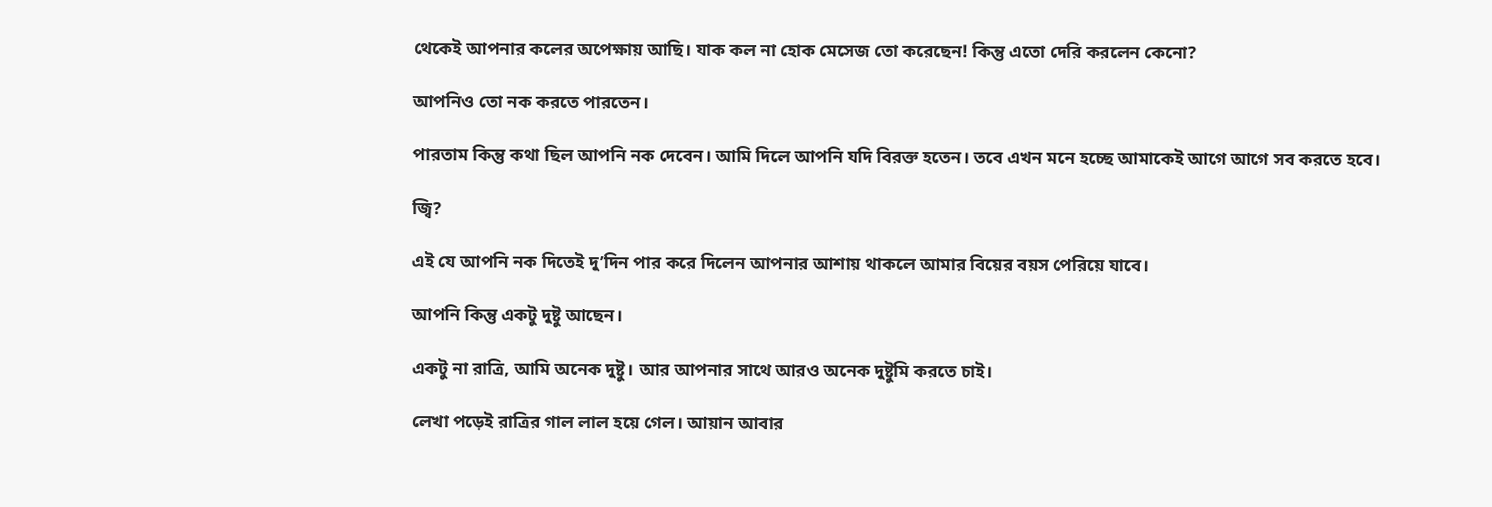থেকেই আপনার কলের অপেক্ষায় আছি। যাক কল না হোক মেসেজ তো করেছেন! কিন্তু এতো দেরি করলেন কেনো?

আপনিও তো নক করতে পারতেন।

পারতাম কিন্তু কথা ছিল আপনি নক দেবেন। আমি দিলে আপনি যদি বিরক্ত হতেন। তবে এখন মনে হচ্ছে আমাকেই আগে আগে সব করতে হবে।

জ্বি?

এই যে আপনি নক দিতেই দু’দিন পার করে দিলেন আপনার আশায় থাকলে আমার বিয়ের বয়স পেরিয়ে যাবে।

আপনি কিন্তু একটু দুষ্টু আছেন।

একটু না রাত্রি, আমি অনেক দুষ্টু। আর আপনার সাথে আরও অনেক দুষ্টুমি করতে চাই।

লেখা পড়েই রাত্রির গাল লাল হয়ে গেল। আয়ান আবার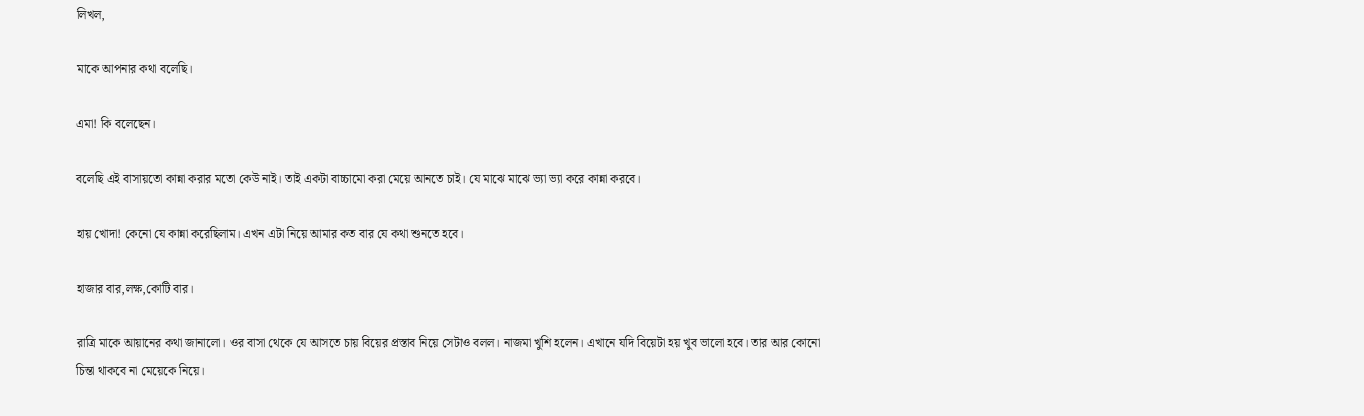লিখল,

মাকে আপনার কথা বলেছি।

এমা! কি বলেছেন।

বলেছি এই বাসায়তো কান্না করার মতো কেউ নাই। তাই একটা বাচ্চামো করা মেয়ে আনতে চাই। যে মাঝে মাঝে ভ্যা ভ্যা করে কান্না করবে।

হায় খোদা! কেনো যে কান্না করেছিলাম। এখন এটা নিয়ে আমার কত বার যে কথা শুনতে হবে।

হাজার বার,লক্ষ,কোটি বার।

রাত্রি মাকে আয়ানের কথা জানালো। ওর বাসা থেকে যে আসতে চায় বিয়ের প্রস্তাব নিয়ে সেটাও বলল। নাজমা খুশি হলেন। এখানে যদি বিয়েটা হয় খুব ভালো হবে। তার আর কোনো চিন্তা থাকবে না মেয়েকে নিয়ে।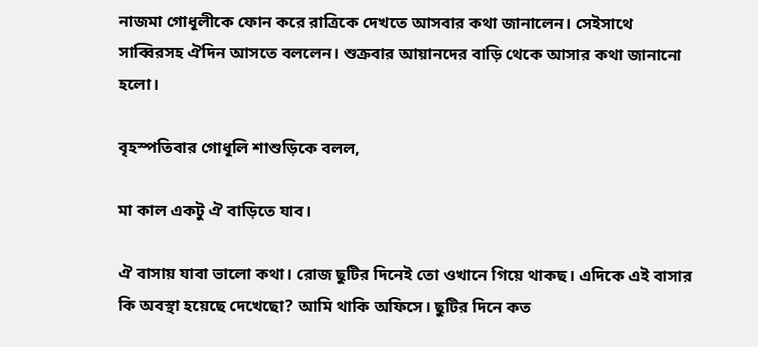নাজমা গোধূলীকে ফোন করে রাত্রিকে দেখতে আসবার কথা জানালেন। সেইসাথে সাব্বিরসহ ঐদিন আসতে বললেন। শুক্রবার আয়ানদের বাড়ি থেকে আসার কথা জানানো হলো।

বৃহস্পতিবার গোধূলি শাশুড়িকে বলল,

মা কাল একটু ঐ বাড়িতে যাব।

ঐ বাসায় যাবা ভালো কথা। রোজ ছুটির দিনেই তো ওখানে গিয়ে থাকছ। এদিকে এই বাসার কি অবস্থা হয়েছে দেখেছো? আমি থাকি অফিসে। ছুটির দিনে কত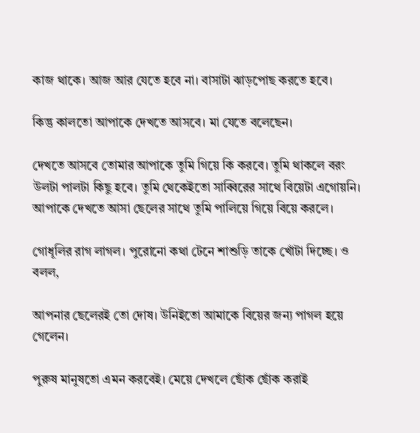কাজ থাকে। আজ আর যেতে হবে না। বাসাটা ঝাড়পোছ করতে হবে।

কিন্তু কালতো আপাকে দেখতে আসবে। মা যেতে বলেছেন।

দেখতে আসবে তোমার আপাকে তুমি গিয়ে কি করবে। তুমি থাকলে বরং উলটা পালটা কিছু হবে। তুমি থেকেইতো সাব্বিরের সাথে বিয়েটা এগোয়নি। আপাকে দেখতে আসা ছেলের সাথে তুমি পালিয়ে গিয়ে বিয়ে করলে।

গোধূলির রাগ লাগল। পুরোনো কথা টেনে শাশুড়ি তাকে খোঁটা দিচ্ছে। ও বলল,

আপনার ছেলেরই তো দোষ। উনিইতো আমাকে বিয়ের জন্য পাগল হয়ে গেলেন।

পুরুষ মানুষতো এমন করবেই। মেয়ে দেখলে ছোঁক ছোঁক করাই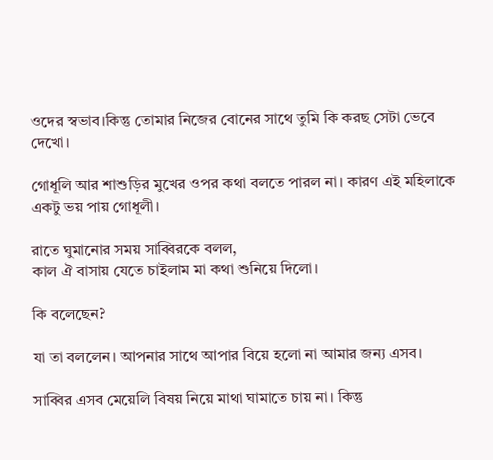ওদের স্বভাব।কিন্তু তোমার নিজের বোনের সাথে তুমি কি করছ সেটা ভেবে দেখো।

গোধূলি আর শাশুড়ির মুখের ওপর কথা বলতে পারল না। কারণ এই মহিলাকে একটু ভয় পায় গোধূলী।

রাতে ঘুমানোর সময় সাব্বিরকে বলল,
কাল ঐ বাসায় যেতে চাইলাম মা কথা শুনিয়ে দিলো।

কি বলেছেন?

যা তা বললেন। আপনার সাথে আপার বিয়ে হলো না আমার জন্য এসব।

সাব্বির এসব মেয়েলি বিষয় নিয়ে মাথা ঘামাতে চায় না। কিন্তু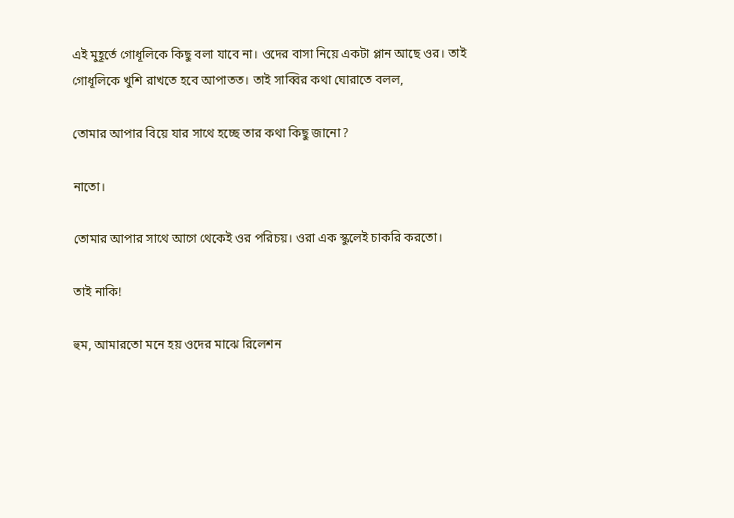এই মুহূর্তে গোধূলিকে কিছু বলা যাবে না। ওদের বাসা নিয়ে একটা প্লান আছে ওর। তাই গোধূলিকে খুশি রাখতে হবে আপাতত। তাই সাব্বির কথা ঘোরাতে বলল,

তোমার আপার বিয়ে যার সাথে হচ্ছে তার কথা কিছু জানো?

নাতো।

তোমার আপার সাথে আগে থেকেই ওর পরিচয়। ওরা এক স্কুলেই চাকরি করতো।

তাই নাকি!

হুম, আমারতো মনে হয় ওদের মাঝে রিলেশন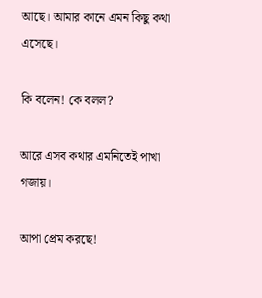আছে। আমার কানে এমন কিছু কথা এসেছে।

কি বলেন! কে বলল?

আরে এসব কথার এমনিতেই পাখা গজায়।

আপা প্রেম করছে!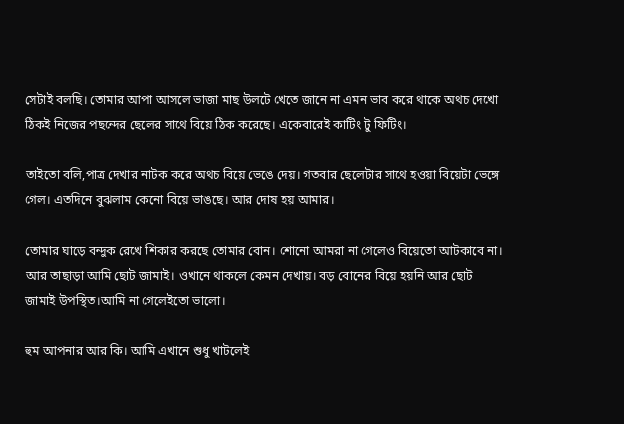সেটাই বলছি। তোমার আপা আসলে ভাজা মাছ উলটে খেতে জানে না এমন ভাব করে থাকে অথচ দেখো ঠিকই নিজের পছন্দের ছেলের সাথে বিয়ে ঠিক করেছে। একেবারেই কাটিং টু ফিটিং।

তাইতো বলি,পাত্র দেখার নাটক করে অথচ বিয়ে ভেঙে দেয়। গতবার ছেলেটার সাথে হওয়া বিয়েটা ভেঙ্গে গেল। এতদিনে বুঝলাম কেনো বিয়ে ভাঙছে। আর দোষ হয় আমার।

তোমার ঘাড়ে বন্দুক রেখে শিকার করছে তোমার বোন। শোনো আমরা না গেলেও বিয়েতো আটকাবে না। আর তাছাড়া আমি ছোট জামাই। ওখানে থাকলে কেমন দেখায়। বড় বোনের বিয়ে হয়নি আর ছোট জামাই উপস্থিত।আমি না গেলেইতো ভালো।

হুম আপনার আর কি। আমি এখানে শুধু খাটলেই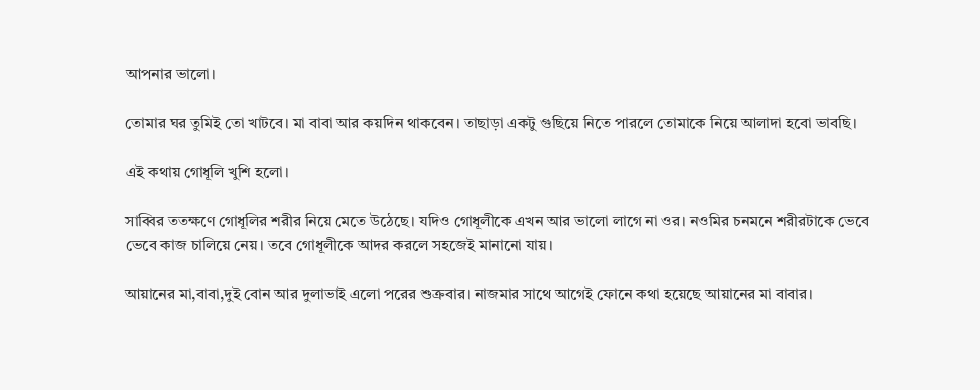আপনার ভালো।

তোমার ঘর তুমিই তো খাটবে। মা বাবা আর কয়দিন থাকবেন। তাছাড়া একটু গুছিয়ে নিতে পারলে তোমাকে নিয়ে আলাদা হবো ভাবছি।

এই কথায় গোধূলি খুশি হলো।

সাব্বির ততক্ষণে গোধূলির শরীর নিয়ে মেতে উঠেছে। যদিও গোধূলীকে এখন আর ভালো লাগে না ওর। নওমির চনমনে শরীরটাকে ভেবে ভেবে কাজ চালিয়ে নেয়। তবে গোধূলীকে আদর করলে সহজেই মানানো যায়।

আয়ানের মা,বাবা,দুই বোন আর দুলাভাই এলো পরের শুক্রবার। নাজমার সাথে আগেই ফোনে কথা হয়েছে আয়ানের মা বাবার।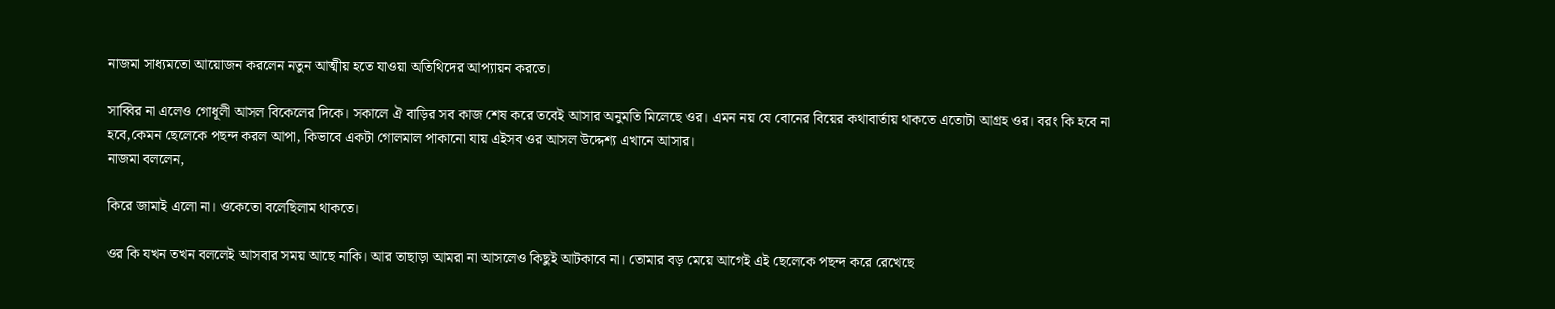নাজমা সাধ্যমতো আয়োজন করলেন নতুন আত্মীয় হতে যাওয়া অতিথিদের আপ্যায়ন করতে।

সাব্বির না এলেও গোধূলী আসল বিকেলের দিকে। সকালে ঐ বাড়ির সব কাজ শেষ করে তবেই আসার অনুমতি মিলেছে ওর। এমন নয় যে বোনের বিয়ের কথাবার্তায় থাকতে এতোটা আগ্রহ ওর। বরং কি হবে না হবে,কেমন ছেলেকে পছন্দ করল আপা, কিভাবে একটা গোলমাল পাকানো যায় এইসব ওর আসল উদ্দেশ্য এখানে আসার।
নাজমা বললেন,

কিরে জামাই এলো না। ওকেতো বলেছিলাম থাকতে।

ওর কি যখন তখন বললেই আসবার সময় আছে নাকি। আর তাছাড়া আমরা না আসলেও কিছুই আটকাবে না। তোমার বড় মেয়ে আগেই এই ছেলেকে পছন্দ করে রেখেছে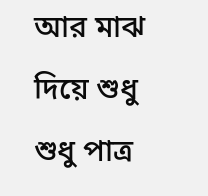আর মাঝ দিয়ে শুধু শুধু পাত্র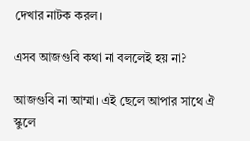দেখার নাটক করল।

এসব আজগুবি কথা না বললেই হয় না?

আজগুবি না আম্মা। এই ছেলে আপার সাথে ঐ স্কুলে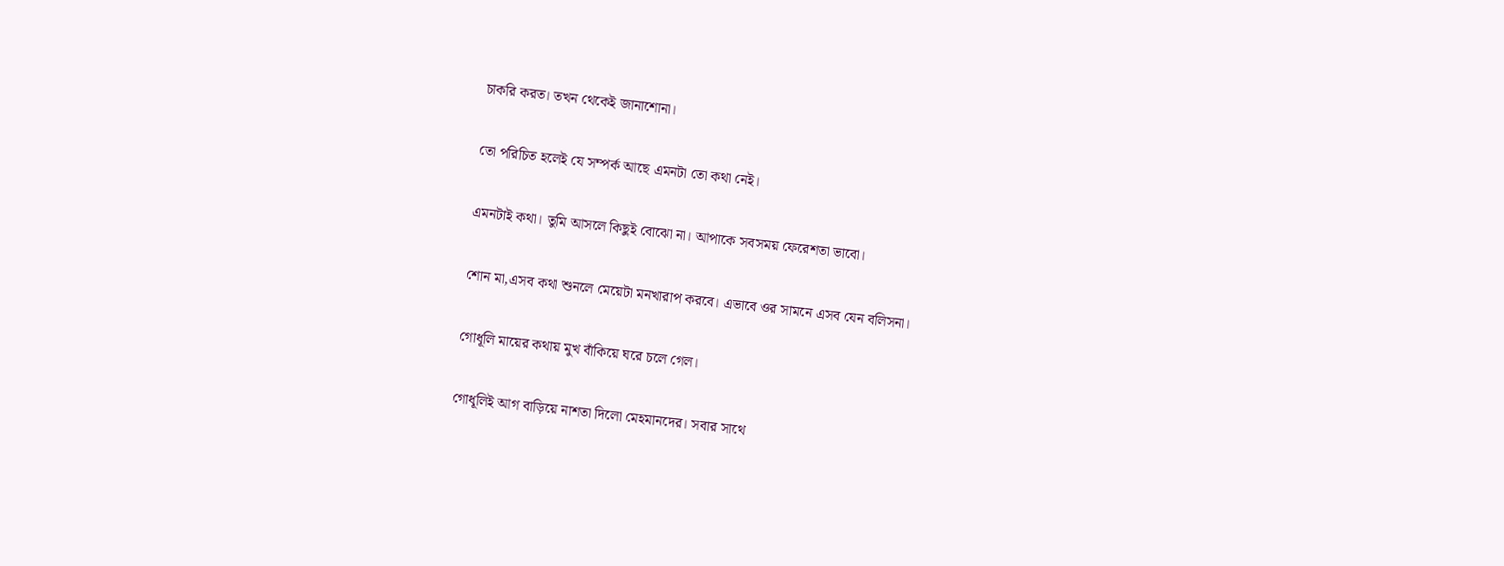চাকরি করত। তখন থেকেই জানাশোনা।

তো পরিচিত হলেই যে সম্পর্ক আছে এমনটা তো কথা নেই।

এমনটাই কথা। তুমি আসলে কিছুই বোঝো না। আপাকে সবসময় ফেরেশতা ভাবো।

শোন মা,এসব কথা শুনলে মেয়েটা মনখারাপ করবে। এভাবে ওর সামনে এসব যেন বলিসনা।

গোধূলি মায়ের কথায় মুখ বাঁকিয়ে ঘরে চলে গেল।

গোধূলিই আগ বাড়িয়ে নাশতা দিলো মেহমানদের। সবার সাথে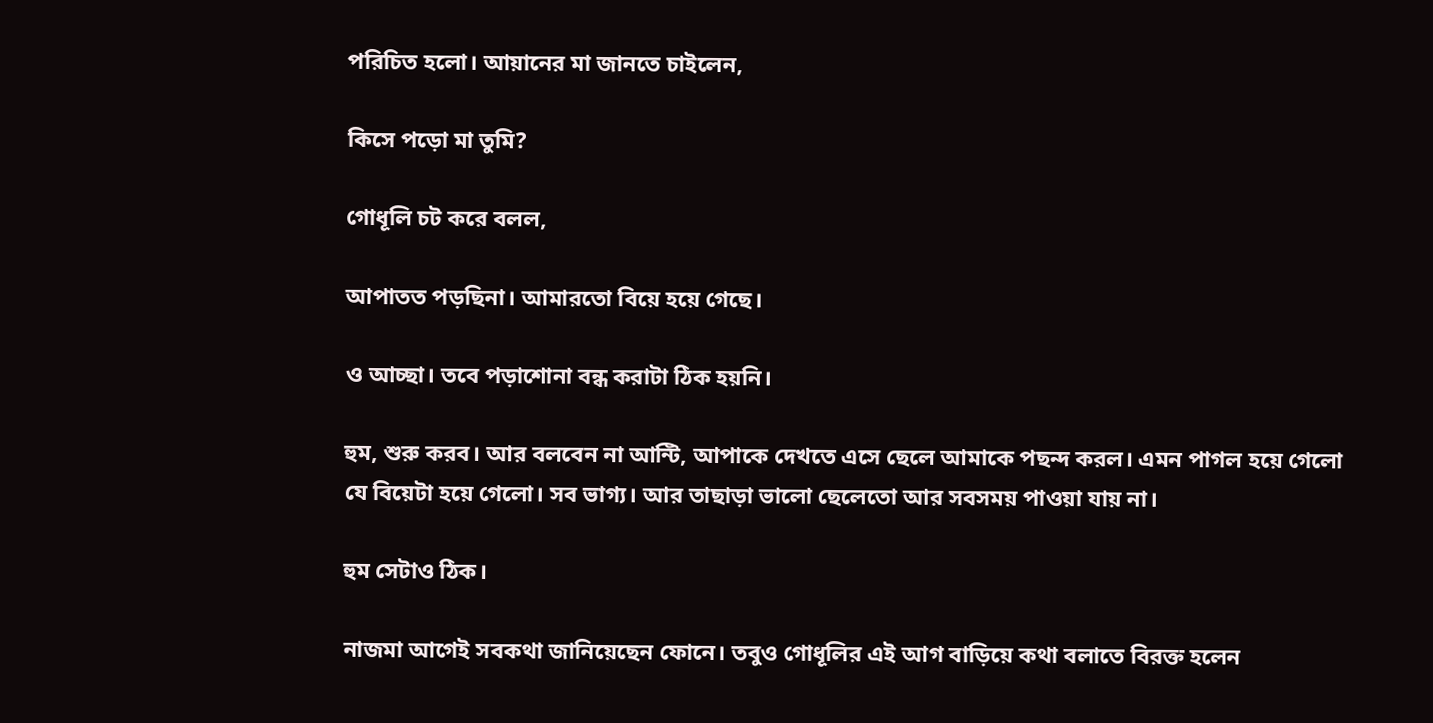পরিচিত হলো। আয়ানের মা জানতে চাইলেন,

কিসে পড়ো মা তুমি?

গোধূলি চট করে বলল,

আপাতত পড়ছিনা। আমারতো বিয়ে হয়ে গেছে।

ও আচ্ছা। তবে পড়াশোনা বন্ধ করাটা ঠিক হয়নি।

হুম, শুরু করব। আর বলবেন না আন্টি, আপাকে দেখতে এসে ছেলে আমাকে পছন্দ করল। এমন পাগল হয়ে গেলো যে বিয়েটা হয়ে গেলো। সব ভাগ্য। আর তাছাড়া ভালো ছেলেতো আর সবসময় পাওয়া যায় না।

হুম সেটাও ঠিক।

নাজমা আগেই সবকথা জানিয়েছেন ফোনে। তবুও গোধূলির এই আগ বাড়িয়ে কথা বলাতে বিরক্ত হলেন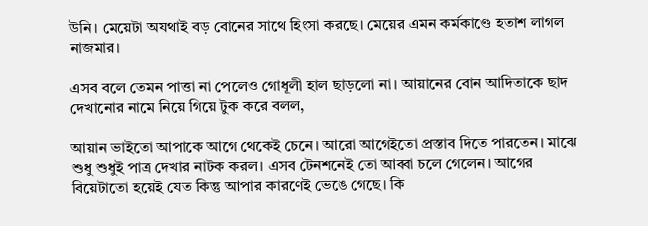উনি। মেয়েটা অযথাই বড় বোনের সাথে হিংসা করছে। মেয়ের এমন কর্মকাণ্ডে হতাশ লাগল নাজমার।

এসব বলে তেমন পাত্তা না পেলেও গোধূলী হাল ছাড়লো না। আয়ানের বোন আদিতাকে ছাদ দেখানোর নামে নিয়ে গিয়ে টুক করে বলল,

আয়ান ভাইতো আপাকে আগে থেকেই চেনে। আরো আগেইতো প্রস্তাব দিতে পারতেন। মাঝে শুধু শুধুই পাত্র দেখার নাটক করল। এসব টেনশনেই তো আব্বা চলে গেলেন। আগের বিয়েটাতো হয়েই যেত কিন্তু আপার কারণেই ভেঙে গেছে। কি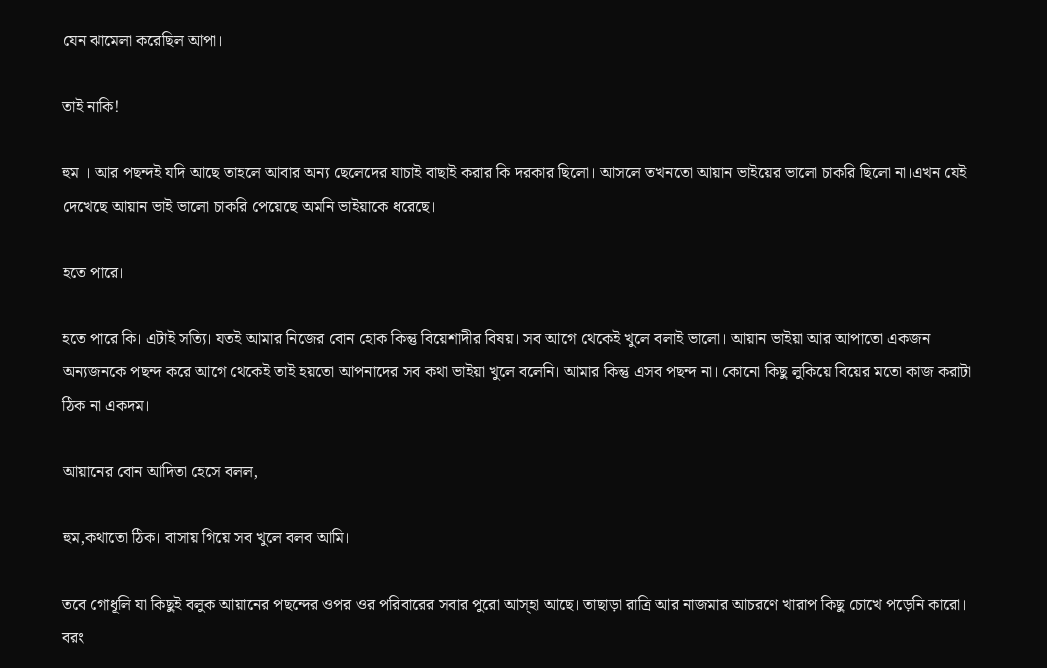যেন ঝামেলা করেছিল আপা।

তাই নাকি!

হুম । আর পছন্দই যদি আছে তাহলে আবার অন্য ছেলেদের যাচাই বাছাই করার কি দরকার ছিলো। আসলে তখনতো আয়ান ভাইয়ের ভালো চাকরি ছিলো না।এখন যেই দেখেছে আয়ান ভাই ভালো চাকরি পেয়েছে অমনি ভাইয়াকে ধরেছে।

হতে পারে।

হতে পারে কি। এটাই সত্যি। যতই আমার নিজের বোন হোক কিন্তু বিয়েশাদীর বিষয়। সব আগে থেকেই খুলে বলাই ভালো। আয়ান ভাইয়া আর আপাতো একজন অন্যজনকে পছন্দ করে আগে থেকেই তাই হয়তো আপনাদের সব কথা ভাইয়া খুলে বলেনি। আমার কিন্তু এসব পছন্দ না। কোনো কিছু লুকিয়ে বিয়ের মতো কাজ করাটা ঠিক না একদম।

আয়ানের বোন আদিতা হেসে বলল,

হুম,কথাতো ঠিক। বাসায় গিয়ে সব খুলে বলব আমি।

তবে গোধূলি যা কিছুই বলুক আয়ানের পছন্দের ওপর ওর পরিবারের সবার পুরো আস্হা আছে। তাছাড়া রাত্রি আর নাজমার আচরণে খারাপ কিছু চোখে পড়েনি কারো। বরং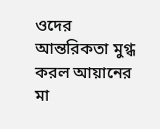ওদের আন্তরিকতা মুগ্ধ করল আয়ানের মা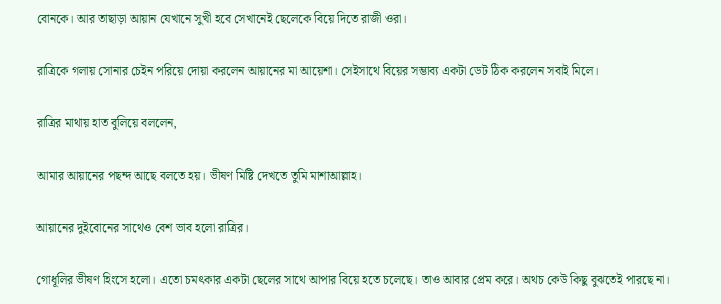বোনকে। আর তাছাড়া আয়ান যেখানে সুখী হবে সেখানেই ছেলেকে বিয়ে দিতে রাজী ওরা।

রাত্রিকে গলায় সোনার চেইন পরিয়ে দোয়া করলেন আয়ানের মা আয়েশা। সেইসাথে বিয়ের সম্ভাব্য একটা ডেট ঠিক করলেন সবাই মিলে।

রাত্রির মাথায় হাত বুলিয়ে বললেন,

আমার আয়ানের পছন্দ আছে বলতে হয়। ভীষণ মিষ্টি দেখতে তুমি মাশাআল্লাহ।

আয়ানের দুইবোনের সাথেও বেশ ভাব হলো রাত্রির।

গোধূলির ভীষণ হিংসে হলো। এতো চমৎকার একটা ছেলের সাথে আপার বিয়ে হতে চলেছে। তাও আবার প্রেম করে। অথচ কেউ কিছু বুঝতেই পারছে না।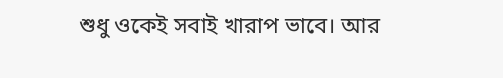শুধু ওকেই সবাই খারাপ ভাবে। আর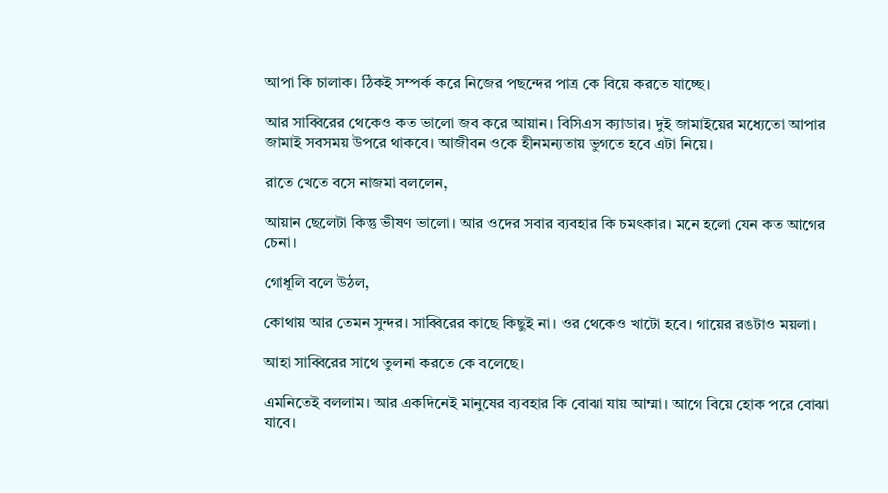আপা কি চালাক। ঠিকই সম্পর্ক করে নিজের পছন্দের পাত্র কে বিয়ে করতে যাচ্ছে।

আর সাব্বিরের থেকেও কত ভালো জব করে আয়ান। বিসিএস ক্যাডার। দুই জামাইয়ের মধ্যেতো আপার জামাই সবসময় উপরে থাকবে। আজীবন ওকে হীনমন্যতায় ভুগতে হবে এটা নিয়ে।

রাতে খেতে বসে নাজমা বললেন,

আয়ান ছেলেটা কিন্তু ভীষণ ভালো। আর ওদের সবার ব্যবহার কি চমৎকার। মনে হলো যেন কত আগের চেনা।

গোধূলি বলে উঠল,

কোথায় আর তেমন সুন্দর।‌ সাব্বিরের কাছে কিছুই না। ওর থেকেও খাটো হবে। গায়ের রঙটাও ময়লা।

আহা সাব্বিরের সাথে তুলনা করতে কে বলেছে।

এমনিতেই বললাম। আর একদিনেই মানুষের ব্যবহার কি বোঝা যায় আম্মা। আগে বিয়ে হোক পরে বোঝা যাবে।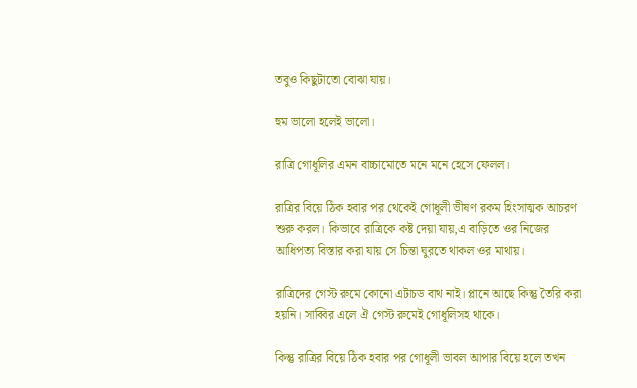তবুও কিছুটাতো বোঝা যায়।

হুম ভালো হলেই ভালো।

রাত্রি গোধূলির এমন বাচ্চামোতে মনে মনে হেসে ফেলল।

রাত্রির বিয়ে ঠিক হবার পর থেকেই গোধূলী ভীষণ রকম হিংসাত্মক আচরণ শুরু করল। কিভাবে রাত্রিকে কষ্ট দেয়া যায়,এ বাড়িতে ওর নিজের আধিপত্য বিস্তার করা যায় সে চিন্তা ঘুরতে থাকল ওর মাথায়।

রাত্রিদের গেস্ট রুমে কোনো এটাচড বাথ নাই। প্লানে আছে কিন্তু তৈরি করা হয়নি। সাব্বির এলে ঐ গেস্ট রুমেই গোধূলিসহ থাকে।

কিন্তু রাত্রির বিয়ে ঠিক হবার পর গোধূলী ভাবল আপার বিয়ে হলে তখন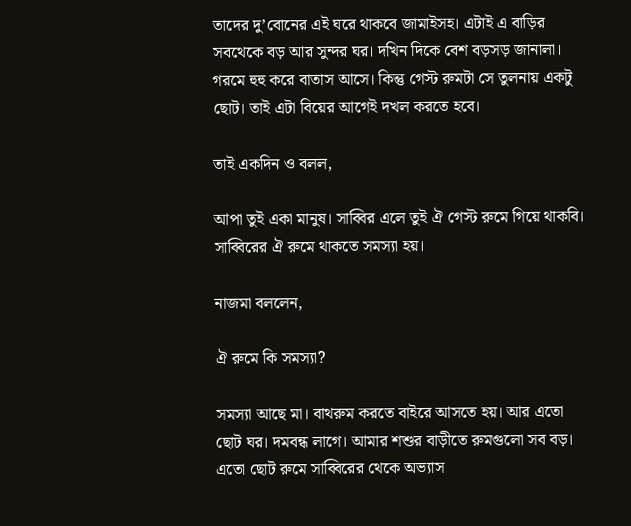তাদের দু’বোনের এই ঘরে থাকবে জামাইসহ। এটাই এ বাড়ির সবথেকে বড় আর সুন্দর ঘর। দখিন দিকে বেশ বড়সড় জানালা। গরমে হুহু করে বাতাস আসে। কিন্তু গেস্ট রুমটা সে তুলনায় একটু ছোট। তাই এটা বিয়ের আগেই দখল করতে হবে।

তাই একদিন ও বলল,

আপা তুই একা মানুষ। সাব্বির এলে তুই ঐ গেস্ট রুমে গিয়ে থাকবি। সাব্বিরের ঐ রুমে থাকতে সমস্যা হয়।

নাজমা বললেন,

ঐ রুমে কি সমস্যা?

সমস্যা আছে মা। বাথরুম করতে বাইরে আসতে হয়। আর এতো ছোট ঘর। দমবন্ধ লাগে। আমার শশুর বাড়ীতে রুমগুলো সব বড়। এতো ছোট রুমে সাব্বিরের থেকে অভ্যাস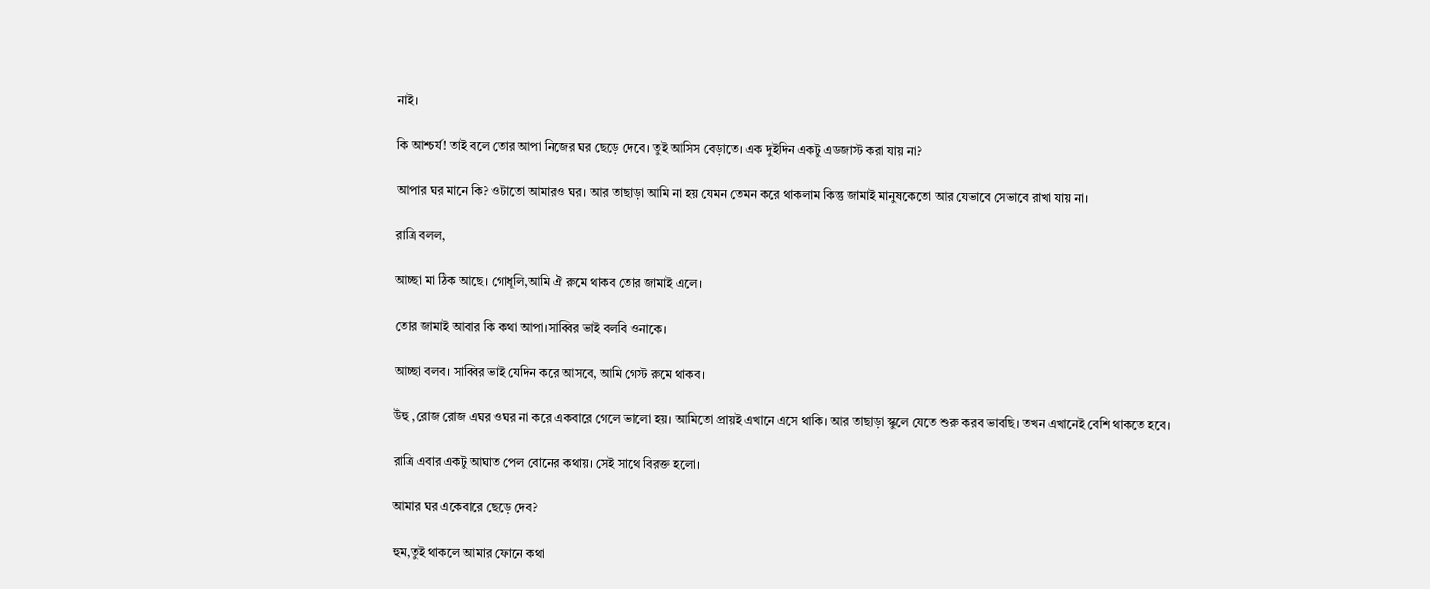নাই।

কি আশ্চর্য! তাই বলে তোর আপা নিজের ঘর ছেড়ে দেবে। তুই আসিস বেড়াতে। এক দুইদিন একটু এডজাস্ট করা যায় না?

আপার ঘর মানে কি? ওটাতো আমারও ঘর। আর তাছাড়া আমি না হয় যেমন তেমন করে থাকলাম কিন্তু জামাই মানুষকেতো আর যেভাবে সেভাবে রাখা যায় না।

রাত্রি বলল,

আচ্ছা মা ঠিক আছে। গোধূলি,আমি ঐ রুমে থাকব তোর জামাই এলে।

তোর জামাই আবার কি কথা আপা।‌সাব্বির ভাই বলবি ওনাকে।

আচ্ছা বলব। সাব্বির ভাই যেদিন করে আসবে, আমি গেস্ট রুমে থাকব।

উঁহু ,রোজ রোজ এঘর ওঘর না করে একবারে গেলে ভালো হয়। আমিতো প্রায়ই এখানে এসে থাকি। আর তাছাড়া স্কুলে যেতে শুরু করব ভাবছি। তখন এখানেই বেশি থাকতে হবে।

রাত্রি এবার একটু আঘাত পেল বোনের কথায়। সেই সাথে বিরক্ত হলো।

আমার ঘর একেবারে ছেড়ে দেব?

হুম,তুই থাকলে আমার ফোনে কথা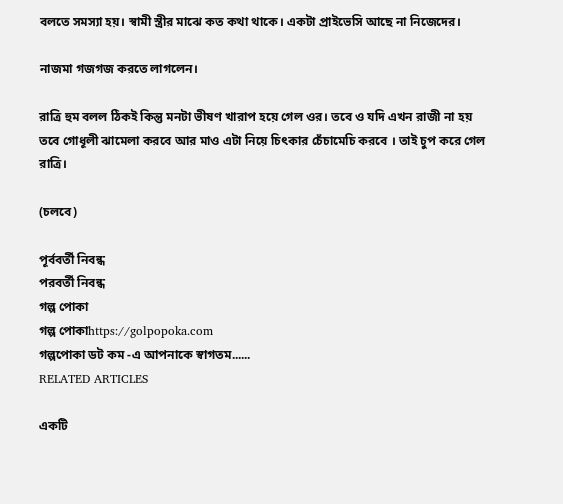বলতে সমস্যা হয়। স্বামী স্ত্রীর মাঝে কত কথা থাকে। একটা প্রাইভেসি আছে না নিজেদের।

নাজমা গজগজ করতে লাগলেন।

রাত্রি হুম বলল ঠিকই কিন্তু মনটা ভীষণ খারাপ হয়ে গেল ওর। তবে ও যদি এখন রাজী না হয় তবে গোধূলী ঝামেলা করবে আর মাও এটা নিয়ে চিৎকার চেঁচামেচি করবে । তাই চুপ করে গেল রাত্রি।

(চলবে)

পূর্ববর্তী নিবন্ধ
পরবর্তী নিবন্ধ
গল্প পোকা
গল্প পোকাhttps://golpopoka.com
গল্পপোকা ডট কম -এ আপনাকে স্বাগতম......
RELATED ARTICLES

একটি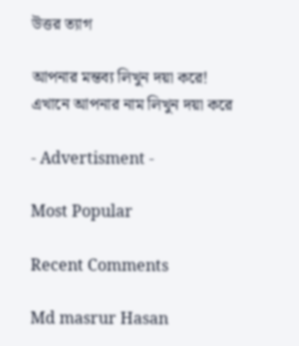উত্তর ত্যাগ

আপনার মন্তব্য লিখুন দয়া করে!
এখানে আপনার নাম লিখুন দয়া করে

- Advertisment -

Most Popular

Recent Comments

Md masrur Hasan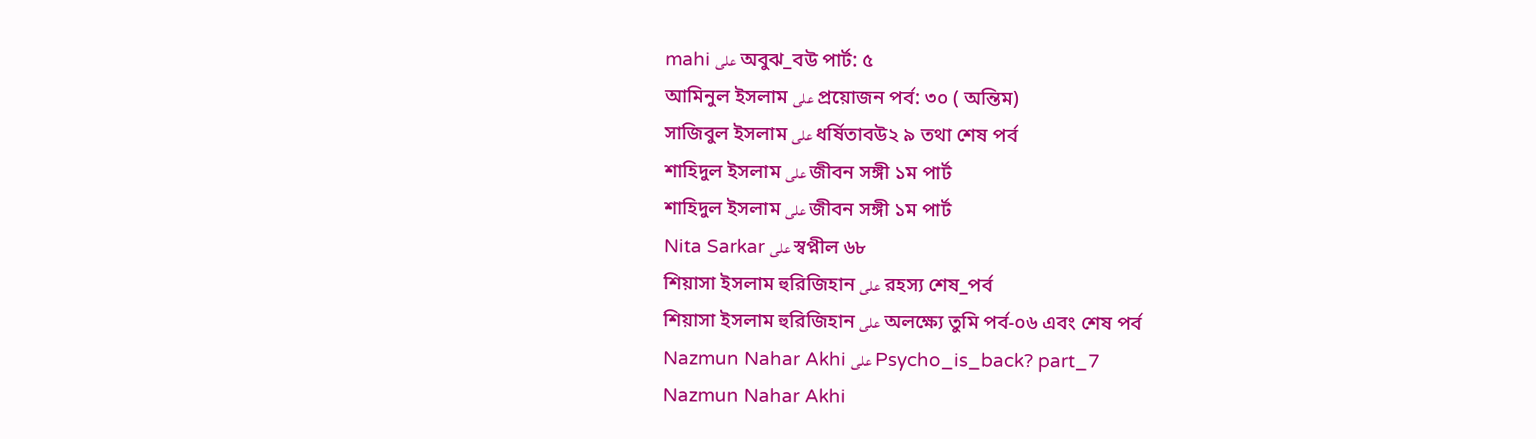mahi على অবুঝ_বউ পার্ট: ৫
আমিনুল ইসলাম على প্রয়োজন পর্ব: ৩০ ( অন্তিম)
সাজিবুল ইসলাম على ধর্ষিতাবউ২ ৯ তথা শেষ পর্ব
শাহিদুল ইসলাম على জীবন সঙ্গী ১ম পার্ট
শাহিদুল ইসলাম على জীবন সঙ্গী ১ম পার্ট
Nita Sarkar على স্বপ্নীল ৬৮
শিয়াসা ইসলাম হুরিজিহান على রহস্য শেষ_পর্ব
শিয়াসা ইসলাম হুরিজিহান على অলক্ষ্যে তুমি পর্ব-০৬ এবং শেষ পর্ব
Nazmun Nahar Akhi على Psycho_is_back? part_7
Nazmun Nahar Akhi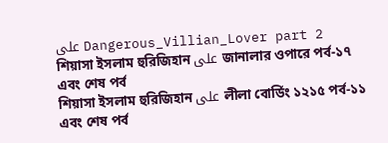على Dangerous_Villian_Lover part 2
শিয়াসা ইসলাম হুরিজিহান على জানালার ওপারে পর্ব-১৭ এবং শেষ পর্ব
শিয়াসা ইসলাম হুরিজিহান على লীলা বোর্ডিং ১২১৫ পর্ব-১১ এবং শেষ পর্ব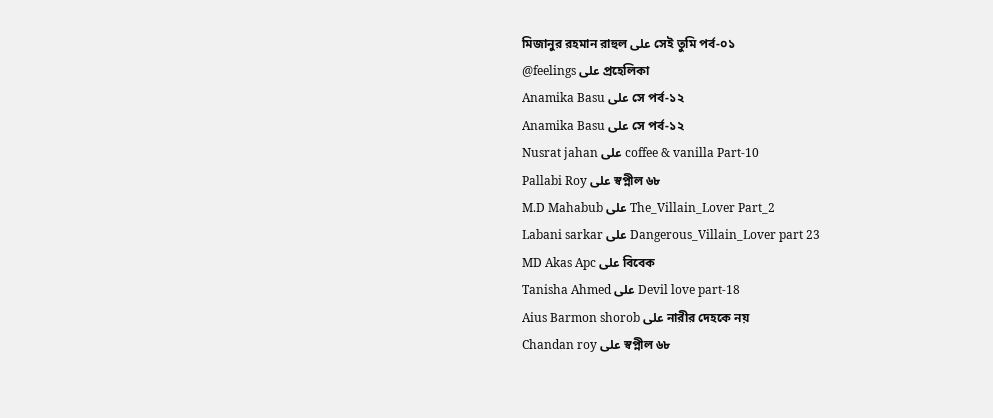মিজানুর রহমান রাহুল على সেই তুমি পর্ব-০১
@feelings على প্রহেলিকা
Anamika Basu على সে পর্ব-১২
Anamika Basu على সে পর্ব-১২
Nusrat jahan على coffee & vanilla Part-10
Pallabi Roy على স্বপ্নীল ৬৮
M.D Mahabub على The_Villain_Lover Part_2
Labani sarkar على Dangerous_Villain_Lover part 23
MD Akas Apc على বিবেক
Tanisha Ahmed على Devil love part-18
Aius Barmon shorob على নারীর দেহকে নয়
Chandan roy على স্বপ্নীল ৬৮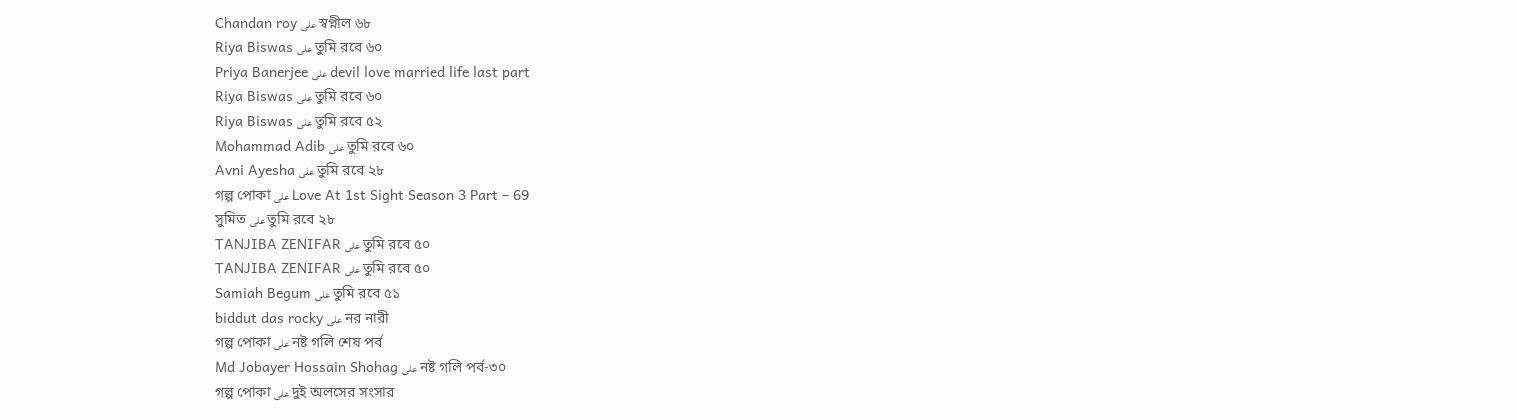Chandan roy على স্বপ্নীল ৬৮
Riya Biswas على তুমি রবে ৬০
Priya Banerjee على devil love married life last part
Riya Biswas على তুমি রবে ৬০
Riya Biswas على তুমি রবে ৫২
Mohammad Adib على তুমি রবে ৬০
Avni Ayesha على তুমি রবে ২৮
গল্প পোকা على Love At 1st Sight Season 3 Part – 69
সুমিত على তুমি রবে ২৮
TANJIBA ZENIFAR على তুমি রবে ৫০
TANJIBA ZENIFAR على তুমি রবে ৫০
Samiah Begum على তুমি রবে ৫১
biddut das rocky على নর নারী
গল্প পোকা على নষ্ট গলি শেষ পর্ব
Md Jobayer Hossain Shohag على নষ্ট গলি পর্ব-৩০
গল্প পোকা على দুই অলসের সংসার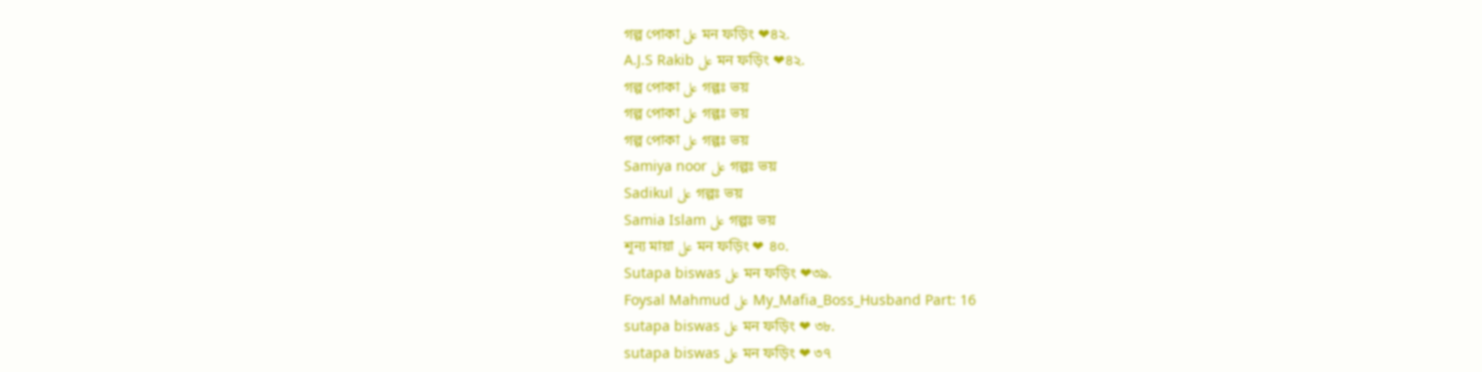গল্প পোকা على মন ফড়িং ❤৪২.
A.J.S Rakib على মন ফড়িং ❤৪২.
গল্প পোকা على গল্পঃ ভয়
গল্প পোকা على গল্পঃ ভয়
গল্প পোকা على গল্পঃ ভয়
Samiya noor على গল্পঃ ভয়
Sadikul على গল্পঃ ভয়
Samia Islam على গল্পঃ ভয়
শূন্য মায়া على মন ফড়িং ❤ ৪০.
Sutapa biswas على মন ফড়িং ❤৩৯.
Foysal Mahmud على My_Mafia_Boss_Husband Part: 16
sutapa biswas على মন ফড়িং ❤ ৩৮.
sutapa biswas على মন ফড়িং ❤ ৩৭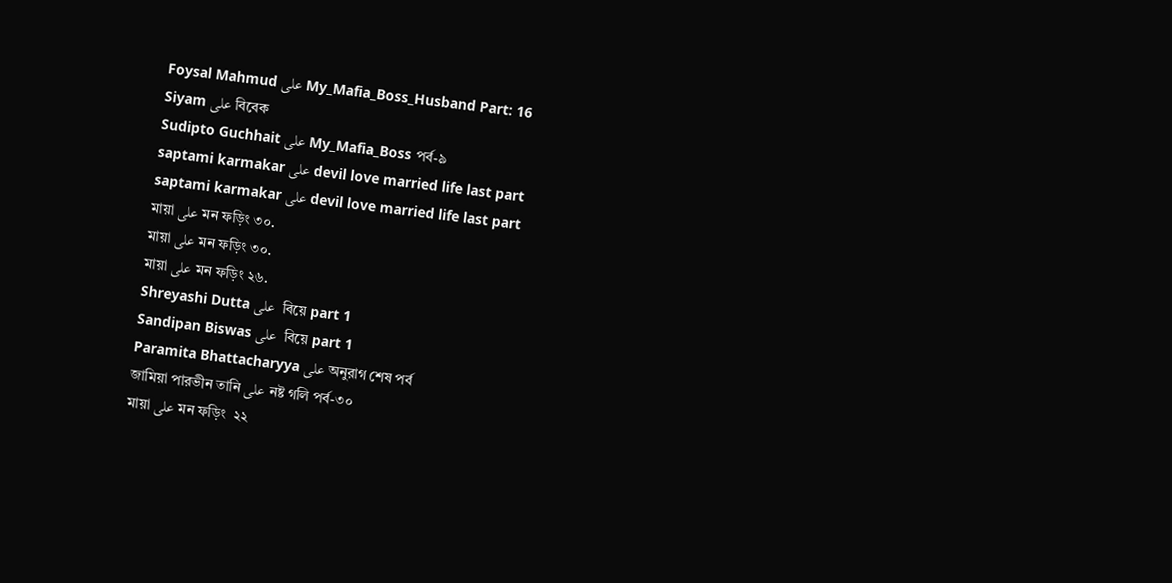Foysal Mahmud على My_Mafia_Boss_Husband Part: 16
Siyam على বিবেক
Sudipto Guchhait على My_Mafia_Boss পর্ব-৯
saptami karmakar على devil love married life last part
saptami karmakar على devil love married life last part
মায়া على মন ফড়িং ৩০.
মায়া على মন ফড়িং ৩০.
মায়া على মন ফড়িং ২৬.
Shreyashi Dutta على  বিয়ে part 1
Sandipan Biswas على  বিয়ে part 1
Paramita Bhattacharyya على অনুরাগ শেষ পর্ব
জামিয়া পারভীন তানি على নষ্ট গলি পর্ব-৩০
মায়া على মন ফড়িং  ২২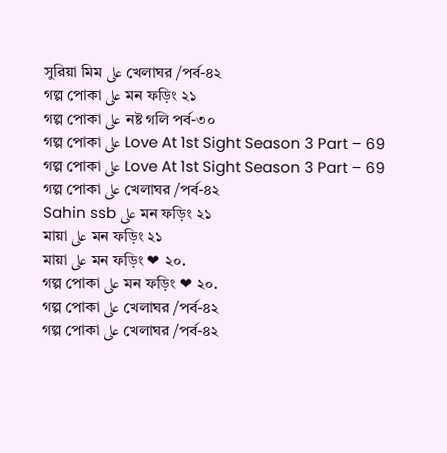সুরিয়া মিম على খেলাঘর /পর্ব-৪২
গল্প পোকা على মন ফড়িং ২১
গল্প পোকা على নষ্ট গলি পর্ব-৩০
গল্প পোকা على Love At 1st Sight Season 3 Part – 69
গল্প পোকা على Love At 1st Sight Season 3 Part – 69
গল্প পোকা على খেলাঘর /পর্ব-৪২
Sahin ssb على মন ফড়িং ২১
মায়া على মন ফড়িং ২১
মায়া على মন ফড়িং ❤ ২০.
গল্প পোকা على মন ফড়িং ❤ ২০.
গল্প পোকা على খেলাঘর /পর্ব-৪২
গল্প পোকা على খেলাঘর /পর্ব-৪২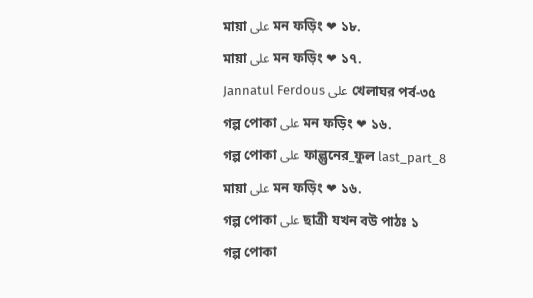মায়া على মন ফড়িং ❤ ১৮.
মায়া على মন ফড়িং ❤ ১৭.
Jannatul Ferdous على খেলাঘর পর্ব-৩৫
গল্প পোকা على মন ফড়িং ❤ ১৬.
গল্প পোকা على ফাল্গুনের_ফুল last_part_8
মায়া على মন ফড়িং ❤ ১৬.
গল্প পোকা على ছাত্রী যখন বউ পাঠঃ ১
গল্প পোকা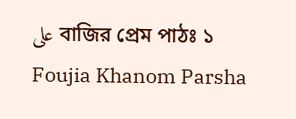على বাজির প্রেম পাঠঃ ১
Foujia Khanom Parsha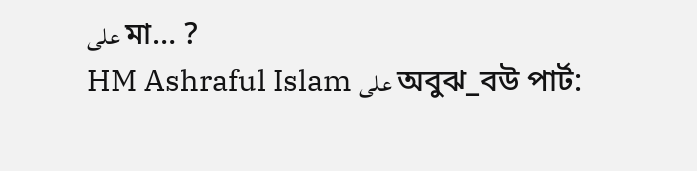على মা… ?
HM Ashraful Islam على অবুঝ_বউ পার্ট: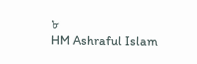৮
HM Ashraful Islam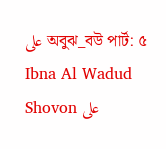على অবুঝ_বউ পার্ট: ৫
Ibna Al Wadud Shovon على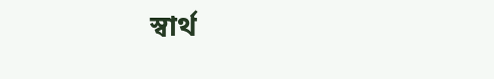স্বার্থ